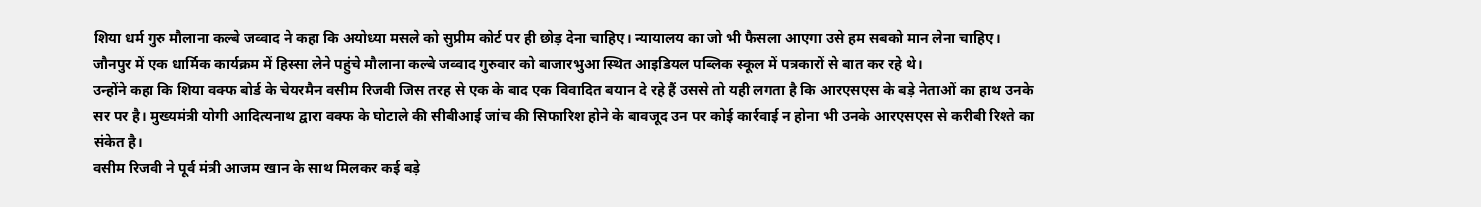शिया धर्म गुरु मौलाना कल्बे जव्वाद ने कहा कि अयोध्या मसले को सुप्रीम कोर्ट पर ही छोड़ देना चाहिए। न्यायालय का जो भी फैसला आएगा उसे हम सबको मान लेना चाहिए। जौनपुर में एक धार्मिक कार्यक्रम में हिस्सा लेने पहुंचे मौलाना कल्बे जव्वाद गुरुवार को बाजारभुआ स्थित आइडियल पब्लिक स्कूल में पत्रकारों से बात कर रहे थे।
उन्होंने कहा कि शिया वक्फ बोर्ड के चेयरमैन वसीम रिजवी जिस तरह से एक के बाद एक विवादित बयान दे रहे हैं उससे तो यही लगता है कि आरएसएस के बड़े नेताओं का हाथ उनके सर पर है। मुख्यमंत्री योगी आदित्यनाथ द्वारा वक्फ के घोटाले की सीबीआई जांच की सिफारिश होने के बावजूद उन पर कोई कार्रवाई न होना भी उनके आरएसएस से करीबी रिश्ते का संकेत है।
वसीम रिजवी ने पूर्व मंत्री आजम खान के साथ मिलकर कई बड़े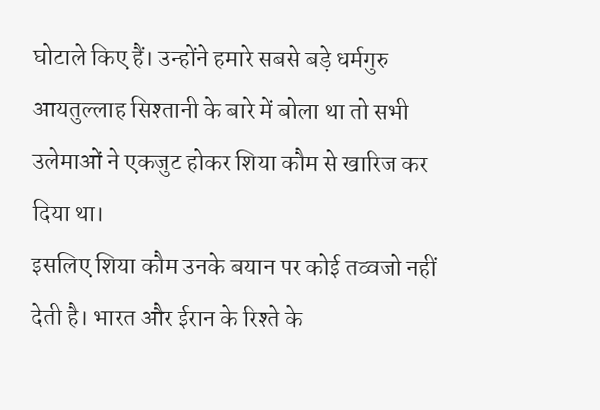घोटाले किए हैं। उन्होंने हमारे सबसे बड़े धर्मगुरु आयतुल्लाह सिश्तानी के बारे में बोला था तो सभी उलेमाओं ने एकजुट होकर शिया कौम से खारिज कर दिया था।
इसलिए शिया कौम उनके बयान पर कोई तव्वजो नहीं देती है। भारत और ईरान के रिश्ते के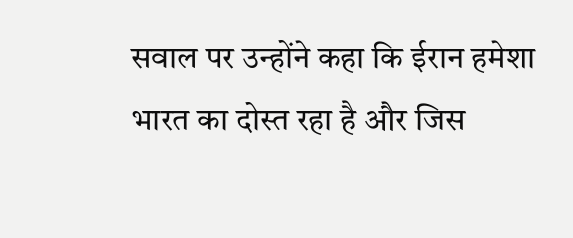सवाल पर उन्होंने कहा कि ईरान हमेशा भारत का दोस्त रहा है और जिस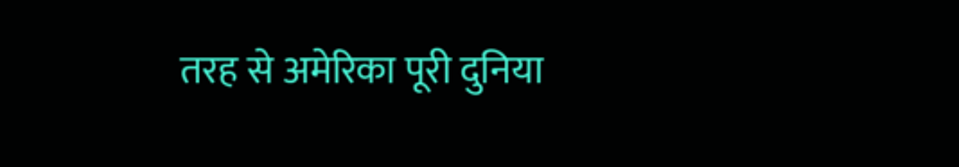तरह से अमेरिका पूरी दुनिया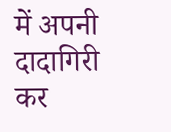में अपनी दादागिरी कर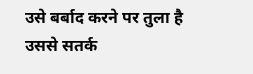उसे बर्बाद करने पर तुला है उससे सतर्क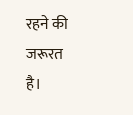रहने की जरूरत है।